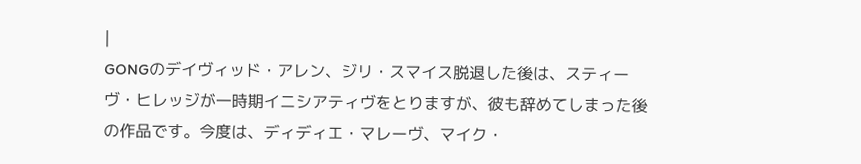|
GONGのデイヴィッド・アレン、ジリ・スマイス脱退した後は、スティーヴ・ヒレッジが一時期イニシアティヴをとりますが、彼も辞めてしまった後の作品です。今度は、ディディエ・マレーヴ、マイク・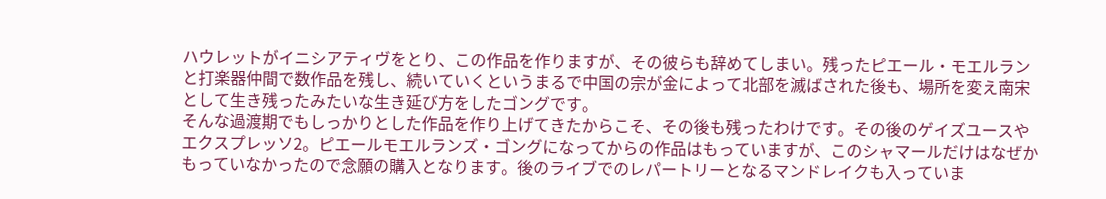ハウレットがイニシアティヴをとり、この作品を作りますが、その彼らも辞めてしまい。残ったピエール・モエルランと打楽器仲間で数作品を残し、続いていくというまるで中国の宗が金によって北部を滅ばされた後も、場所を変え南宋として生き残ったみたいな生き延び方をしたゴングです。
そんな過渡期でもしっかりとした作品を作り上げてきたからこそ、その後も残ったわけです。その後のゲイズユースやエクスプレッソ2。ピエールモエルランズ・ゴングになってからの作品はもっていますが、このシャマールだけはなぜかもっていなかったので念願の購入となります。後のライブでのレパートリーとなるマンドレイクも入っていま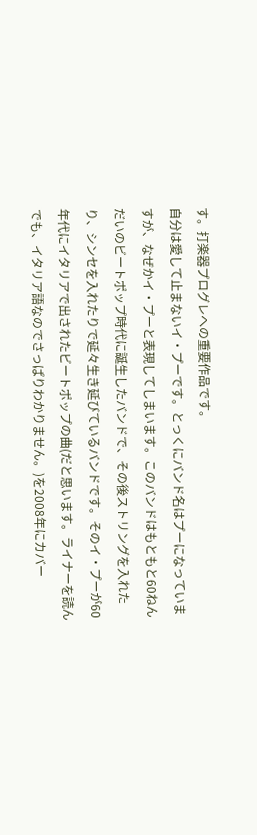す。打楽器プログレへの重要作品です。
自分は愛して止まないイ・プーです。とっくにバンド名はプーになっていますが、なぜかイ・プーと表現してしまいます。このバンドはもともと60ねんだいのビートポップ時代に誕生したバンドで、その後ストリングを入れたり、シンセを入れたりで延々生き延びているバンドです。そのイ・プーが60年代にイタリアで出されたビートポップの曲(だと思います。ライナーを読んでも、イタリア語なのでさっぱりわかりません。)を2008年にカバー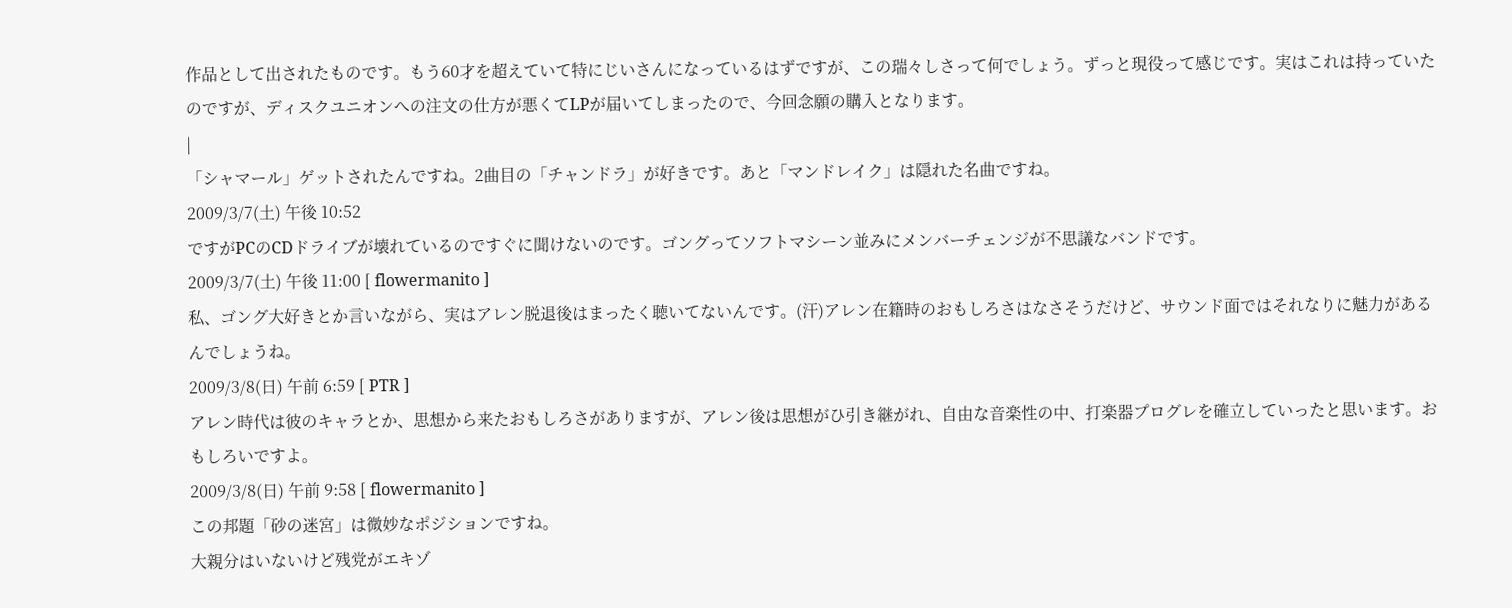作品として出されたものです。もう60才を超えていて特にじいさんになっているはずですが、この瑞々しさって何でしょう。ずっと現役って感じです。実はこれは持っていたのですが、ディスクユニオンへの注文の仕方が悪くてLPが届いてしまったので、今回念願の購入となります。
|
「シャマール」ゲットされたんですね。2曲目の「チャンドラ」が好きです。あと「マンドレイク」は隠れた名曲ですね。
2009/3/7(土) 午後 10:52
ですがPCのCDドライブが壊れているのですぐに聞けないのです。ゴングってソフトマシーン並みにメンバーチェンジが不思議なバンドです。
2009/3/7(土) 午後 11:00 [ flowermanito ]
私、ゴング大好きとか言いながら、実はアレン脱退後はまったく聴いてないんです。(汗)アレン在籍時のおもしろさはなさそうだけど、サウンド面ではそれなりに魅力があるんでしょうね。
2009/3/8(日) 午前 6:59 [ PTR ]
アレン時代は彼のキャラとか、思想から来たおもしろさがありますが、アレン後は思想がひ引き継がれ、自由な音楽性の中、打楽器プログレを確立していったと思います。おもしろいですよ。
2009/3/8(日) 午前 9:58 [ flowermanito ]
この邦題「砂の迷宮」は微妙なポジションですね。
大親分はいないけど残党がエキゾ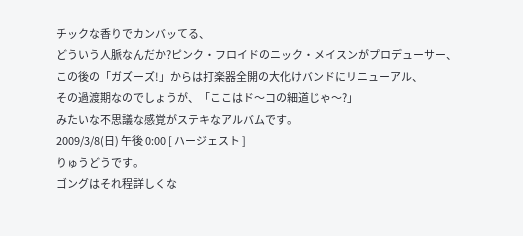チックな香りでカンバッてる、
どういう人脈なんだか?ピンク・フロイドのニック・メイスンがプロデューサー、
この後の「ガズーズ!」からは打楽器全開の大化けバンドにリニューアル、
その過渡期なのでしょうが、「ここはド〜コの細道じゃ〜?」
みたいな不思議な感覚がステキなアルバムです。
2009/3/8(日) 午後 0:00 [ ハージェスト ]
りゅうどうです。
ゴングはそれ程詳しくな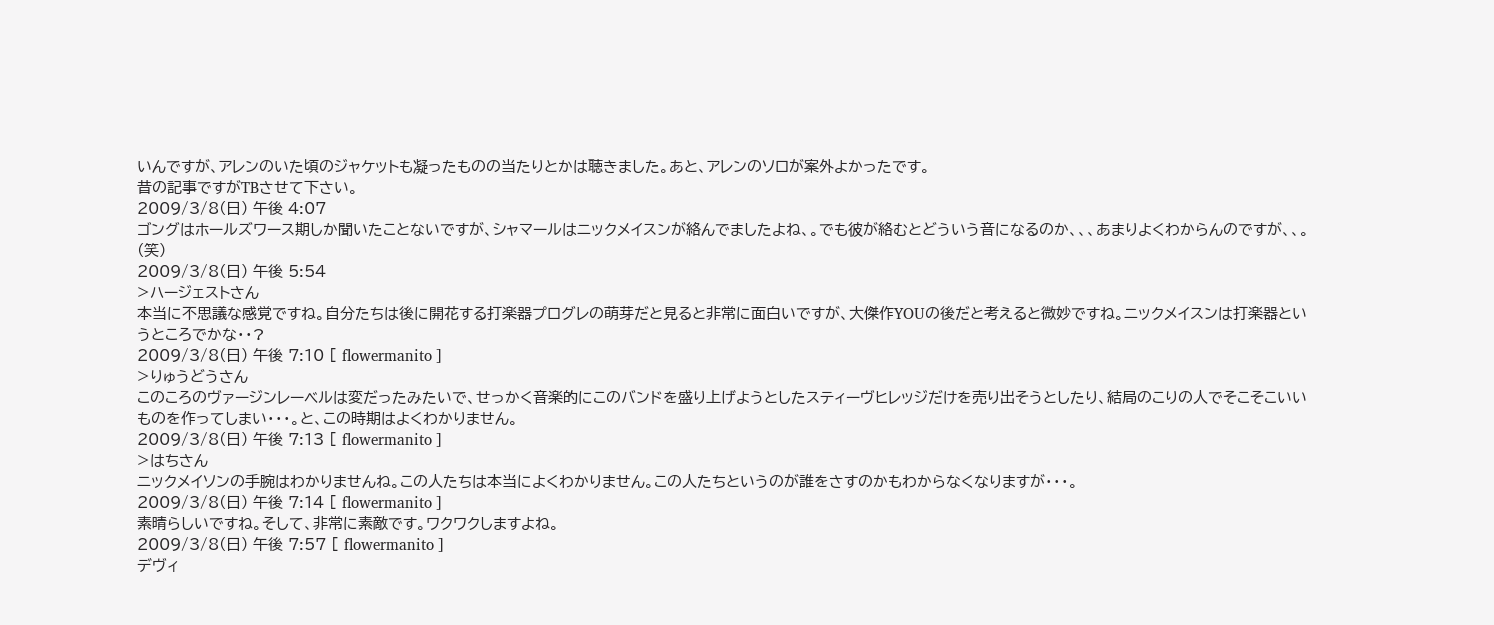いんですが、アレンのいた頃のジャケットも凝ったものの当たりとかは聴きました。あと、アレンのソロが案外よかったです。
昔の記事ですがTBさせて下さい。
2009/3/8(日) 午後 4:07
ゴングはホールズワース期しか聞いたことないですが、シャマールはニックメイスンが絡んでましたよね、。でも彼が絡むとどういう音になるのか、、、あまりよくわからんのですが、、。(笑)
2009/3/8(日) 午後 5:54
>ハージェストさん
本当に不思議な感覚ですね。自分たちは後に開花する打楽器プログレの萌芽だと見ると非常に面白いですが、大傑作YOUの後だと考えると微妙ですね。ニックメイスンは打楽器というところでかな・・?
2009/3/8(日) 午後 7:10 [ flowermanito ]
>りゅうどうさん
このころのヴァージンレーベルは変だったみたいで、せっかく音楽的にこのバンドを盛り上げようとしたスティーヴヒレッジだけを売り出そうとしたり、結局のこりの人でそこそこいいものを作ってしまい・・・。と、この時期はよくわかりません。
2009/3/8(日) 午後 7:13 [ flowermanito ]
>はちさん
ニックメイソンの手腕はわかりませんね。この人たちは本当によくわかりません。この人たちというのが誰をさすのかもわからなくなりますが・・・。
2009/3/8(日) 午後 7:14 [ flowermanito ]
素晴らしいですね。そして、非常に素敵です。ワクワクしますよね。
2009/3/8(日) 午後 7:57 [ flowermanito ]
デヴィ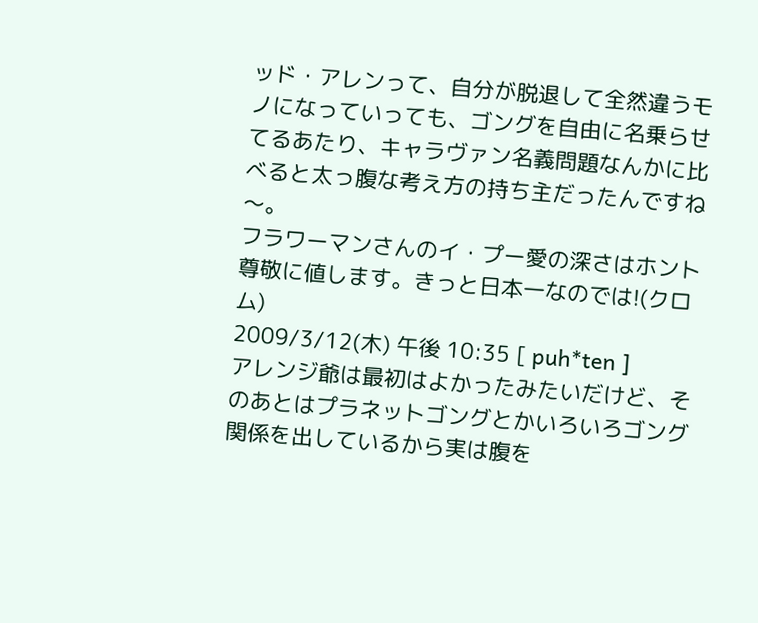ッド・アレンって、自分が脱退して全然違うモノになっていっても、ゴングを自由に名乗らせてるあたり、キャラヴァン名義問題なんかに比べると太っ腹な考え方の持ち主だったんですね〜。
フラワーマンさんのイ・プー愛の深さはホント尊敬に値します。きっと日本一なのでは!(クロム)
2009/3/12(木) 午後 10:35 [ puh*ten ]
アレンジ爺は最初はよかったみたいだけど、そのあとはプラネットゴングとかいろいろゴング関係を出しているから実は腹を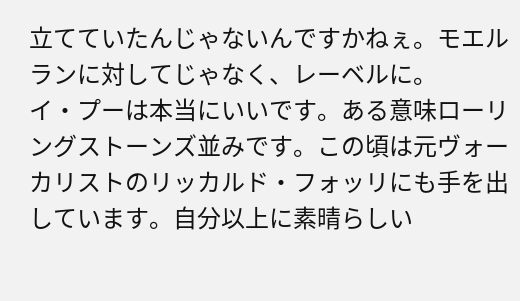立てていたんじゃないんですかねぇ。モエルランに対してじゃなく、レーベルに。
イ・プーは本当にいいです。ある意味ローリングストーンズ並みです。この頃は元ヴォーカリストのリッカルド・フォッリにも手を出しています。自分以上に素晴らしい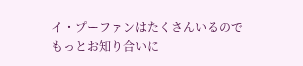イ・プーファンはたくさんいるのでもっとお知り合いに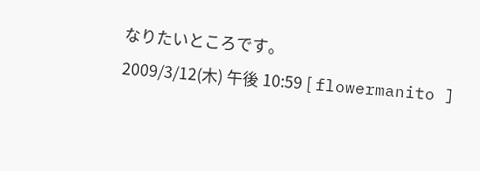なりたいところです。
2009/3/12(木) 午後 10:59 [ flowermanito ]